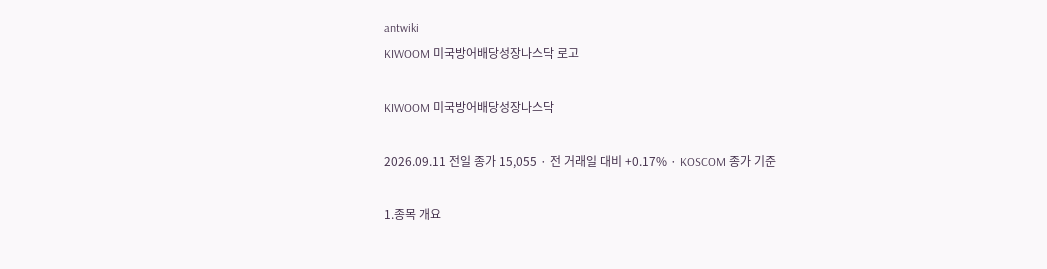antwiki
KIWOOM 미국방어배당성장나스닥 로고

KIWOOM 미국방어배당성장나스닥

2026.09.11 전일 종가 15,055 · 전 거래일 대비 +0.17% · KOSCOM 종가 기준

1.종목 개요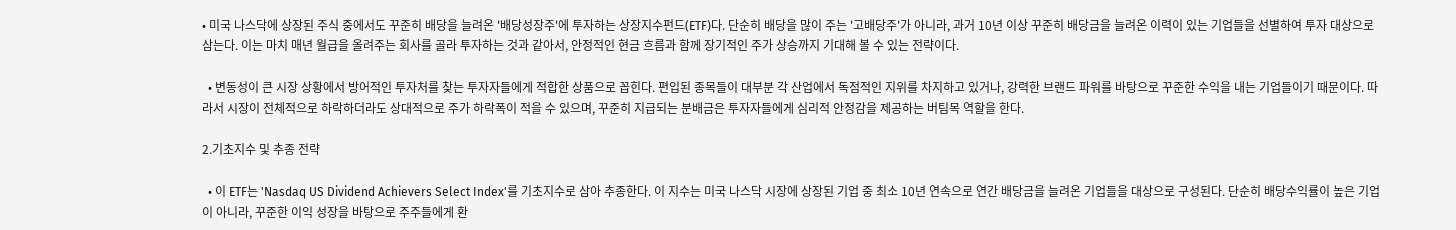• 미국 나스닥에 상장된 주식 중에서도 꾸준히 배당을 늘려온 '배당성장주'에 투자하는 상장지수펀드(ETF)다. 단순히 배당을 많이 주는 '고배당주'가 아니라, 과거 10년 이상 꾸준히 배당금을 늘려온 이력이 있는 기업들을 선별하여 투자 대상으로 삼는다. 이는 마치 매년 월급을 올려주는 회사를 골라 투자하는 것과 같아서, 안정적인 현금 흐름과 함께 장기적인 주가 상승까지 기대해 볼 수 있는 전략이다.

  • 변동성이 큰 시장 상황에서 방어적인 투자처를 찾는 투자자들에게 적합한 상품으로 꼽힌다. 편입된 종목들이 대부분 각 산업에서 독점적인 지위를 차지하고 있거나, 강력한 브랜드 파워를 바탕으로 꾸준한 수익을 내는 기업들이기 때문이다. 따라서 시장이 전체적으로 하락하더라도 상대적으로 주가 하락폭이 적을 수 있으며, 꾸준히 지급되는 분배금은 투자자들에게 심리적 안정감을 제공하는 버팀목 역할을 한다.

2.기초지수 및 추종 전략

  • 이 ETF는 'Nasdaq US Dividend Achievers Select Index'를 기초지수로 삼아 추종한다. 이 지수는 미국 나스닥 시장에 상장된 기업 중 최소 10년 연속으로 연간 배당금을 늘려온 기업들을 대상으로 구성된다. 단순히 배당수익률이 높은 기업이 아니라, 꾸준한 이익 성장을 바탕으로 주주들에게 환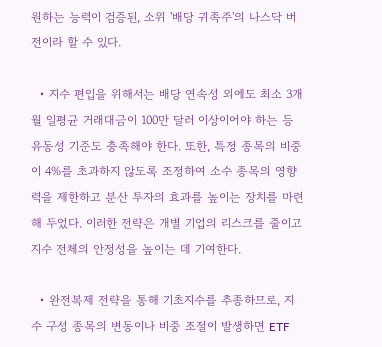원하는 능력이 검증된, 소위 '배당 귀족주'의 나스닥 버전이라 할 수 있다.

  • 지수 편입을 위해서는 배당 연속성 외에도 최소 3개월 일평균 거래대금이 100만 달러 이상이어야 하는 등 유동성 기준도 충족해야 한다. 또한, 특정 종목의 비중이 4%를 초과하지 않도록 조정하여 소수 종목의 영향력을 제한하고 분산 투자의 효과를 높이는 장치를 마련해 두었다. 이러한 전략은 개별 기업의 리스크를 줄이고 지수 전체의 안정성을 높이는 데 기여한다.

  • 완전복제 전략을 통해 기초지수를 추종하므로, 지수 구성 종목의 변동이나 비중 조절이 발생하면 ETF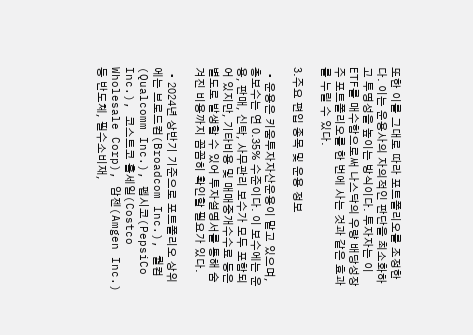또한 이를 그대로 따라 포트폴리오를 조정한다. 이는 운용사의 자의적인 판단을 최소화하고 투명성을 높이는 방식이다. 투자자는 이 ETF를 매수함으로써 나스닥의 우량 배당성장주 포트폴리오를 한 번에 사는 것과 같은 효과를 누릴 수 있다.

3.주요 편입 종목 및 운용 정보

  • 운용은 키움투자자산운용이 맡고 있으며, 총보수는 연 0.35% 수준이다. 이 보수에는 운용, 판매, 신탁, 사무관리 보수가 모두 포함되어 있지만, 기타비용 및 매매중개수수료 등은 별도로 발생할 수 있어 투자설명서를 통해 숨겨진 비용까지 꼼꼼히 확인할 필요가 있다.

  • 2024년 상반기 기준으로 포트폴리오 상위에는 브로드컴(Broadcom Inc.), 퀄컴(Qualcomm Inc.), 펩시코(PepsiCo Inc.), 코스트코 홀세일(Costco Wholesale Corp), 암젠(Amgen Inc.) 등 반도체, 필수소비재,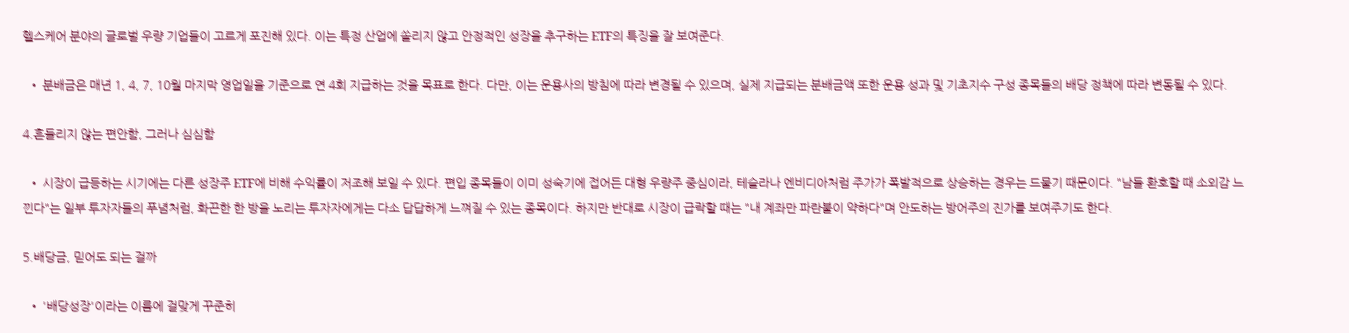헬스케어 분야의 글로벌 우량 기업들이 고르게 포진해 있다. 이는 특정 산업에 쏠리지 않고 안정적인 성장을 추구하는 ETF의 특징을 잘 보여준다.

  • 분배금은 매년 1, 4, 7, 10월 마지막 영업일을 기준으로 연 4회 지급하는 것을 목표로 한다. 다만, 이는 운용사의 방침에 따라 변경될 수 있으며, 실제 지급되는 분배금액 또한 운용 성과 및 기초지수 구성 종목들의 배당 정책에 따라 변동될 수 있다.

4.흔들리지 않는 편안함, 그러나 심심함

  • 시장이 급등하는 시기에는 다른 성장주 ETF에 비해 수익률이 저조해 보일 수 있다. 편입 종목들이 이미 성숙기에 접어든 대형 우량주 중심이라, 테슬라나 엔비디아처럼 주가가 폭발적으로 상승하는 경우는 드물기 때문이다. "남들 환호할 때 소외감 느낀다"는 일부 투자자들의 푸념처럼, 화끈한 한 방을 노리는 투자자에게는 다소 답답하게 느껴질 수 있는 종목이다. 하지만 반대로 시장이 급락할 때는 "내 계좌만 파란불이 약하다"며 안도하는 방어주의 진가를 보여주기도 한다.

5.배당금, 믿어도 되는 걸까

  • '배당성장'이라는 이름에 걸맞게 꾸준히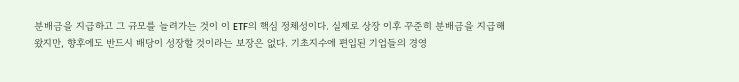분배금을 지급하고 그 규모를 늘려가는 것이 이 ETF의 핵심 정체성이다. 실제로 상장 이후 꾸준히 분배금을 지급해왔지만, 향후에도 반드시 배당이 성장할 것이라는 보장은 없다. 기초지수에 편입된 기업들의 경영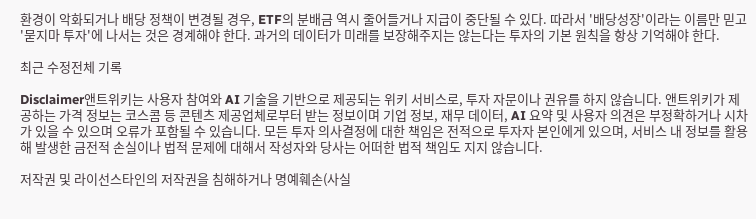환경이 악화되거나 배당 정책이 변경될 경우, ETF의 분배금 역시 줄어들거나 지급이 중단될 수 있다. 따라서 '배당성장'이라는 이름만 믿고 '묻지마 투자'에 나서는 것은 경계해야 한다. 과거의 데이터가 미래를 보장해주지는 않는다는 투자의 기본 원칙을 항상 기억해야 한다.

최근 수정전체 기록

Disclaimer앤트위키는 사용자 참여와 AI 기술을 기반으로 제공되는 위키 서비스로, 투자 자문이나 권유를 하지 않습니다. 앤트위키가 제공하는 가격 정보는 코스콤 등 콘텐츠 제공업체로부터 받는 정보이며 기업 정보, 재무 데이터, AI 요약 및 사용자 의견은 부정확하거나 시차가 있을 수 있으며 오류가 포함될 수 있습니다. 모든 투자 의사결정에 대한 책임은 전적으로 투자자 본인에게 있으며, 서비스 내 정보를 활용해 발생한 금전적 손실이나 법적 문제에 대해서 작성자와 당사는 어떠한 법적 책임도 지지 않습니다.

저작권 및 라이선스타인의 저작권을 침해하거나 명예훼손(사실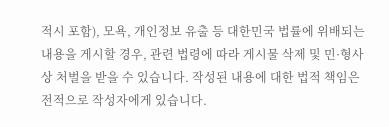적시 포함), 모욕, 개인정보 유출 등 대한민국 법률에 위배되는 내용을 게시할 경우, 관련 법령에 따라 게시물 삭제 및 민·형사상 처벌을 받을 수 있습니다. 작성된 내용에 대한 법적 책임은 전적으로 작성자에게 있습니다.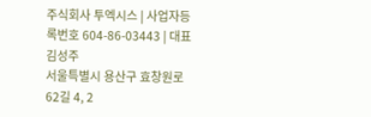주식회사 투엑시스 | 사업자등록번호 604-86-03443 | 대표 김성주
서울특별시 용산구 효창원로62길 4, 2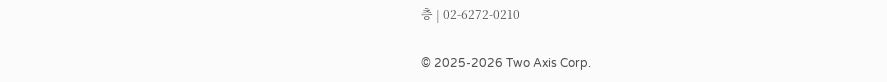층 | 02-6272-0210

© 2025-2026 Two Axis Corp.